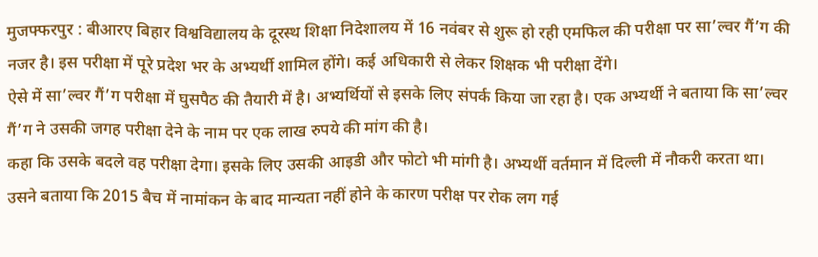मुजफ्फरपुर : बीआरए बिहार विश्वविद्यालय के दूरस्थ शिक्षा निदेशालय में 16 नवंबर से शुरू हो रही एमफिल की परीक्षा पर सा’ल्वर गैं’ग की नजर है। इस परीक्षा में पूरे प्रदेश भर के अभ्यर्थी शामिल होंगे। कई अधिकारी से लेकर शिक्षक भी परीक्षा देंगे।
ऐसे में सा’ल्वर गैं’ग परीक्षा में घुसपैठ की तैयारी में है। अभ्यर्थियों से इसके लिए संपर्क किया जा रहा है। एक अभ्यर्थी ने बताया कि सा’ल्वर गैं’ग ने उसकी जगह परीक्षा देने के नाम पर एक लाख रुपये की मांग की है।
कहा कि उसके बदले वह परीक्षा देगा। इसके लिए उसकी आइडी और फोटो भी मांगी है। अभ्यर्थी वर्तमान में दिल्ली में नौकरी करता था।
उसने बताया कि 2015 बैच में नामांकन के बाद मान्यता नहीं होने के कारण परीक्ष पर रोक लग गई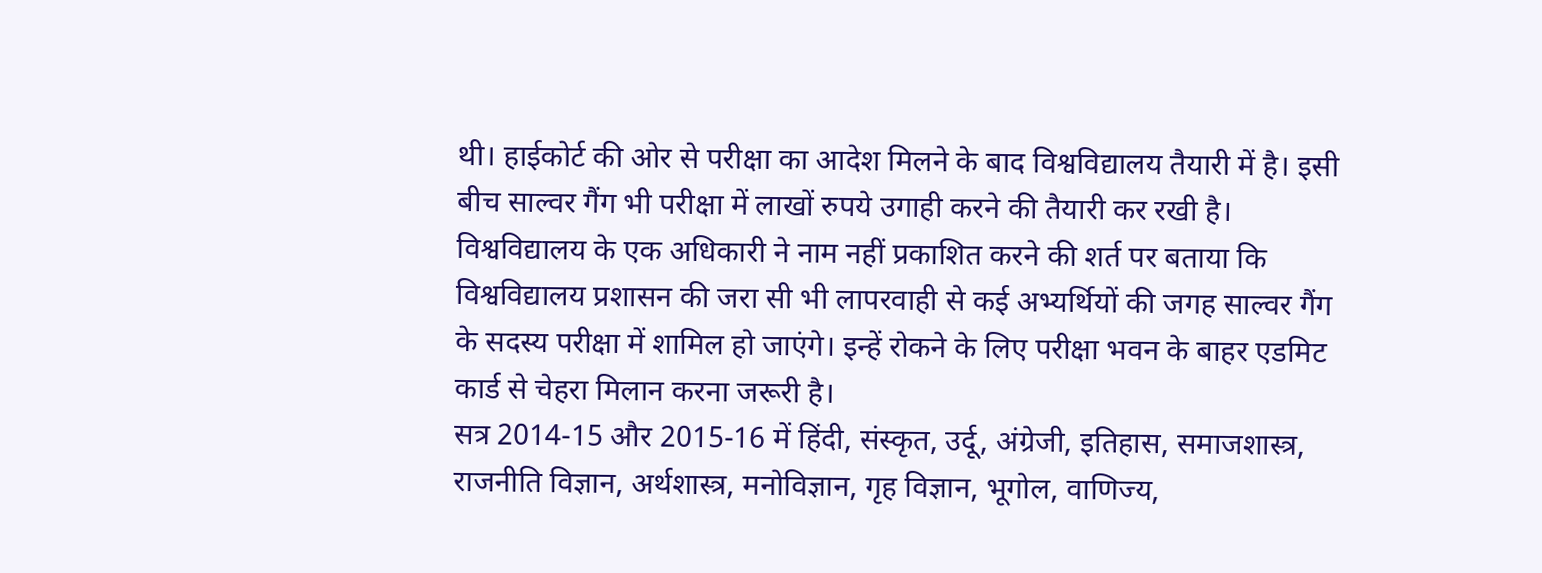थी। हाईकोर्ट की ओर से परीक्षा का आदेश मिलने के बाद विश्वविद्यालय तैयारी में है। इसी बीच साल्वर गैंग भी परीक्षा में लाखों रुपये उगाही करने की तैयारी कर रखी है।
विश्वविद्यालय के एक अधिकारी ने नाम नहीं प्रकाशित करने की शर्त पर बताया कि विश्वविद्यालय प्रशासन की जरा सी भी लापरवाही से कई अभ्यर्थियों की जगह साल्वर गैंग के सदस्य परीक्षा में शामिल हो जाएंगे। इन्हें रोकने के लिए परीक्षा भवन के बाहर एडमिट कार्ड से चेहरा मिलान करना जरूरी है।
सत्र 2014-15 और 2015-16 में हिंदी, संस्कृत, उर्दू, अंग्रेजी, इतिहास, समाजशास्त्र, राजनीति विज्ञान, अर्थशास्त्र, मनोविज्ञान, गृह विज्ञान, भूगोल, वाणिज्य,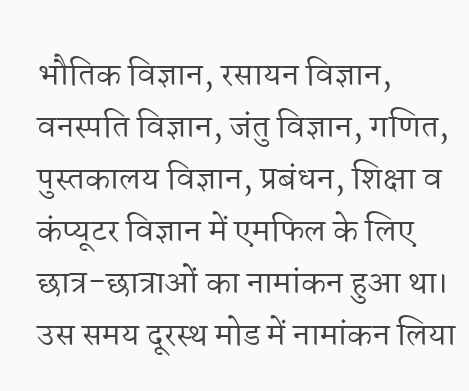भौतिक विज्ञान, रसायन विज्ञान, वनस्पति विज्ञान, जंतु विज्ञान, गणित, पुस्तकालय विज्ञान, प्रबंधन, शिक्षा व कंप्यूटर विज्ञान में एमफिल के लिए छात्र-छात्राओं का नामांकन हुआ था।
उस समय दूरस्थ मोड में नामांकन लिया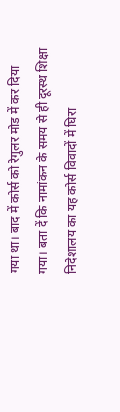गया था। बाद में कोर्स को रेगुलर मोड में कर दिया गया। बता दें कि नामांकन के समय से ही दूरस्थ शिक्षा निदेशालय का यह कोर्स विवादों में घिरा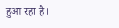हुआ रहा है।